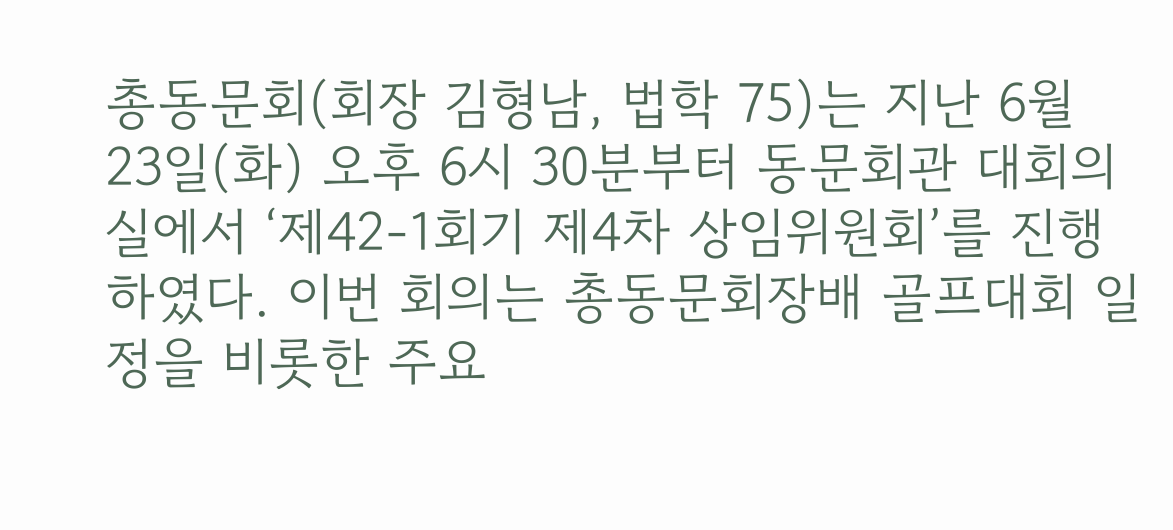총동문회(회장 김형남, 법학 75)는 지난 6월 23일(화) 오후 6시 30분부터 동문회관 대회의실에서 ‘제42-1회기 제4차 상임위원회’를 진행하였다. 이번 회의는 총동문회장배 골프대회 일정을 비롯한 주요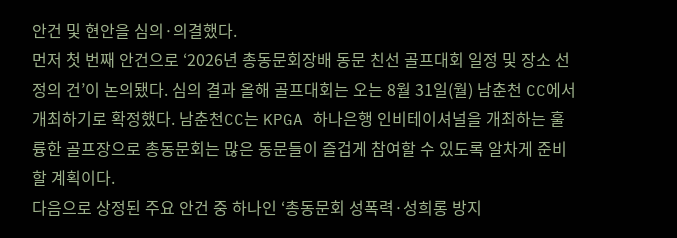안건 및 현안을 심의·의결했다.
먼저 첫 번째 안건으로 ‘2026년 총동문회장배 동문 친선 골프대회 일정 및 장소 선정의 건’이 논의됐다. 심의 결과 올해 골프대회는 오는 8월 31일(월) 남춘천 CC에서 개최하기로 확정했다. 남춘천CC는 KPGA 하나은행 인비테이셔널을 개최하는 훌륭한 골프장으로 총동문회는 많은 동문들이 즐겁게 참여할 수 있도록 알차게 준비할 계획이다.
다음으로 상정된 주요 안건 중 하나인 ‘총동문회 성폭력·성희롱 방지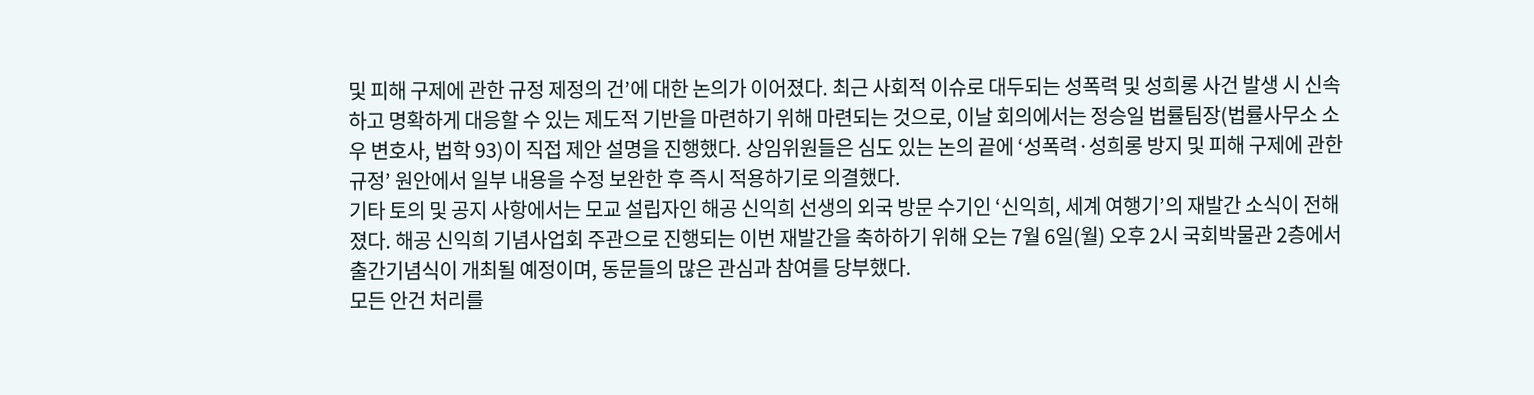및 피해 구제에 관한 규정 제정의 건’에 대한 논의가 이어졌다. 최근 사회적 이슈로 대두되는 성폭력 및 성희롱 사건 발생 시 신속하고 명확하게 대응할 수 있는 제도적 기반을 마련하기 위해 마련되는 것으로, 이날 회의에서는 정승일 법률팀장(법률사무소 소우 변호사, 법학 93)이 직접 제안 설명을 진행했다. 상임위원들은 심도 있는 논의 끝에 ‘성폭력·성희롱 방지 및 피해 구제에 관한 규정’ 원안에서 일부 내용을 수정 보완한 후 즉시 적용하기로 의결했다.
기타 토의 및 공지 사항에서는 모교 설립자인 해공 신익희 선생의 외국 방문 수기인 ‘신익희, 세계 여행기’의 재발간 소식이 전해졌다. 해공 신익희 기념사업회 주관으로 진행되는 이번 재발간을 축하하기 위해 오는 7월 6일(월) 오후 2시 국회박물관 2층에서 출간기념식이 개최될 예정이며, 동문들의 많은 관심과 참여를 당부했다.
모든 안건 처리를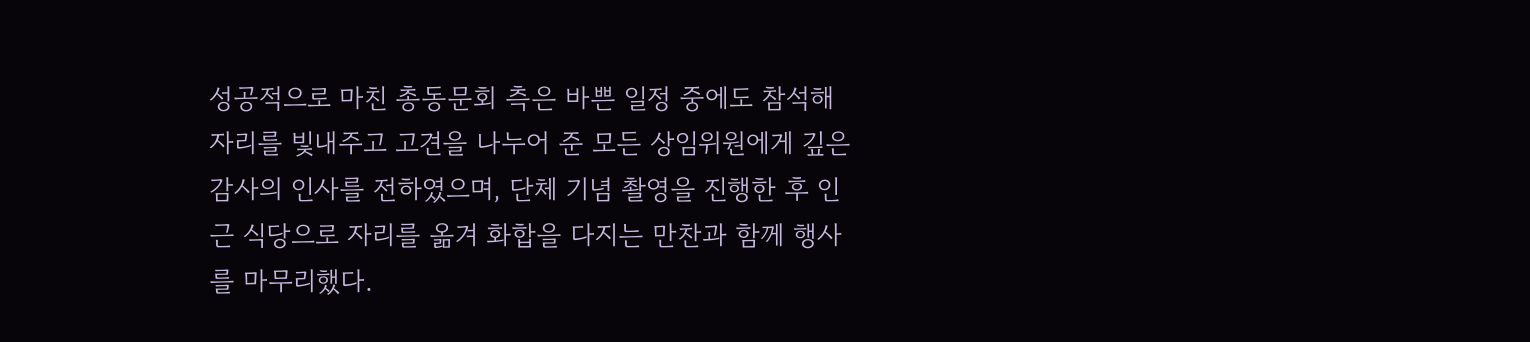성공적으로 마친 총동문회 측은 바쁜 일정 중에도 참석해 자리를 빛내주고 고견을 나누어 준 모든 상임위원에게 깊은 감사의 인사를 전하였으며, 단체 기념 촬영을 진행한 후 인근 식당으로 자리를 옮겨 화합을 다지는 만찬과 함께 행사를 마무리했다.